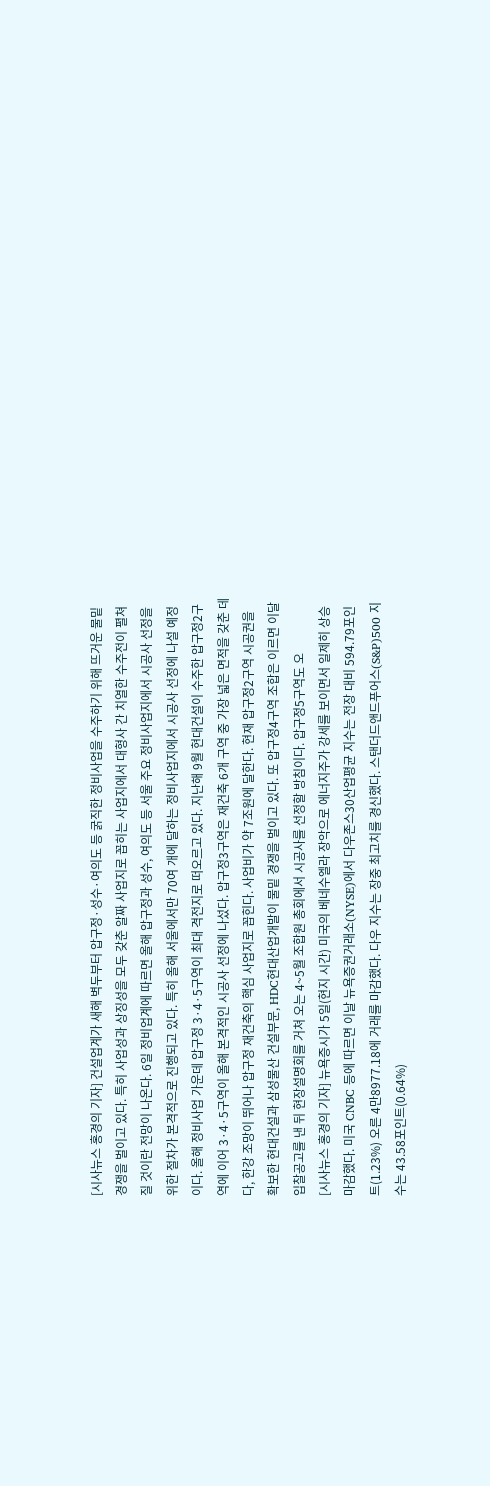[시사뉴스 홍경의 기자] 건설업계가 새해 벽두부터 압구정·성수·여의도 등 굵직한 정비사업을 수주하기 위해 뜨거운 물밑 경쟁을 벌이고 있다. 특히 사업성과 상징성을 모두 갖춘 알짜 사업지로 꼽히는 사업지에서 대형사 간 치열한 수주전이 펼쳐질 것이란 전망이 나온다. 6일 정비업계에 따르면 올해 압구정과 성수, 여의도 등 서울 주요 정비사업지에서 시공사 선정을 위한 절차가 본격적으로 진행되고 있다. 특히 올해 서울에서만 70여 개에 달하는 정비사업지에서 시공사 선정에 나설 예정이다. 올해 정비사업 가운데 압구정 3·4·5구역이 최대 격전지로 떠오르고 있다. 지난해 9월 현대건설이 수주한 압구정2구역에 이어 3·4·5구역이 올해 본격적인 시공사 선정에 나섰다. 압구정3구역은 재건축 6개 구역 중 가장 넓은 면적을 갖춘 데다, 한강 조망이 뛰어나 압구정 재건축의 핵심 사업지로 꼽힌다. 사업비가 약 7조원에 달한다. 현재 압구정2구역 시공권을 확보한 현대건설과 삼성물산 건설부문, HDC현대산업개발이 물밑 경쟁을 벌이고 있다. 또 압구정4구역 조합은 이르면 이달 입찰공고를 낸 뒤 현장설명회를 거쳐 오는 4~5월 조합원 총회에서 시공사를 선정할 방침이다. 압구정5구역도 오
[시사뉴스 홍경의 기자] 뉴욕증시가 5일(현지 시간) 미국의 베네수엘라 장악으로 에너지주가 강세를 보이면서 일제히 상승 마감했다. 미국 CNBC 등에 따르면 이날 뉴욕증권거래소(NYSE)에서 다우존스30산업평균 지수는 전장 대비 594.79포인트(1.23%) 오른 4만8977.18에 거래를 마감했다. 다우 지수는 장중 최고치를 경신했다. 스탠더드앤드푸어스(S&P)500 지수는 43.58포인트(0.64%)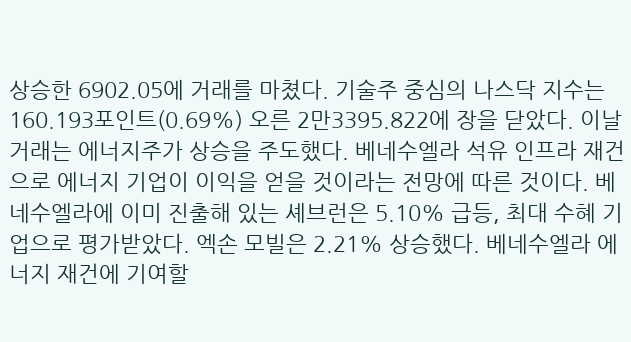상승한 6902.05에 거래를 마쳤다. 기술주 중심의 나스닥 지수는 160.193포인트(0.69%) 오른 2만3395.822에 장을 닫았다. 이날 거래는 에너지주가 상승을 주도했다. 베네수엘라 석유 인프라 재건으로 에너지 기업이 이익을 얻을 것이라는 전망에 따른 것이다. 베네수엘라에 이미 진출해 있는 셰브런은 5.10% 급등, 최대 수혜 기업으로 평가받았다. 엑손 모빌은 2.21% 상승했다. 베네수엘라 에너지 재건에 기여할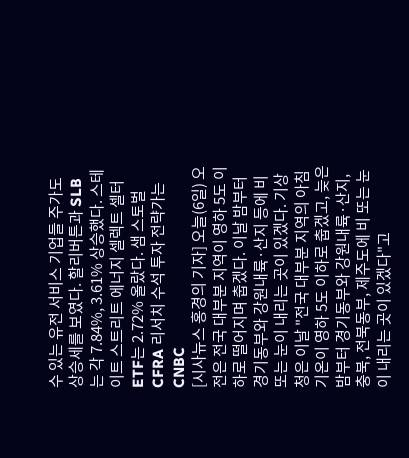수 있는 유전 서비스 기업들 주가도 상승세를 보였다. 할리버튼과 SLB는 각 7.84%, 3.61% 상승했다. 스테이트 스트리트 에너지 셀렉트 셀터 ETF는 2.72% 올랐다. 샘 스토벌 CFRA 리서치 수석 투자 전략가는 CNBC
[시사뉴스 홍경의 기자] 오늘(6일) 오전은 전국 대부분 지역이 영하 5도 이하로 떨어지며 춥겠다. 이날 밤부터 경기동부와 강원내륙·산지 등에 비 또는 눈이 내리는 곳이 있겠다. 기상청은 이날 "전국 대부분 지역의 아침 기온이 영하 5도 이하로 춥겠고, 늦은 밤부터 경기동부와 강원내륙·산지, 충북, 전북동부, 제주도에 비 또는 눈이 내리는 곳이 있겠다"고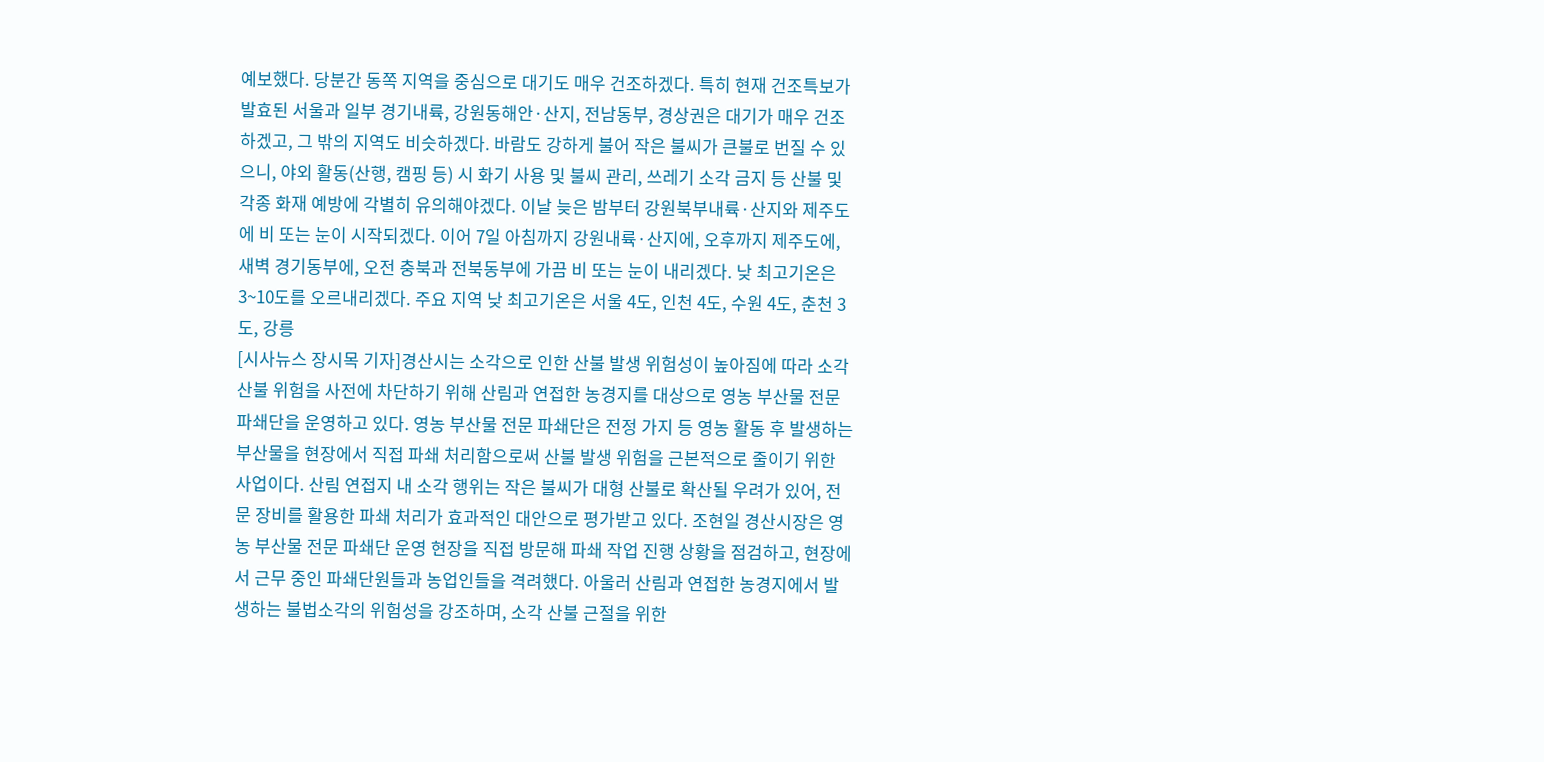예보했다. 당분간 동쪽 지역을 중심으로 대기도 매우 건조하겠다. 특히 현재 건조특보가 발효된 서울과 일부 경기내륙, 강원동해안·산지, 전남동부, 경상권은 대기가 매우 건조하겠고, 그 밖의 지역도 비슷하겠다. 바람도 강하게 불어 작은 불씨가 큰불로 번질 수 있으니, 야외 활동(산행, 캠핑 등) 시 화기 사용 및 불씨 관리, 쓰레기 소각 금지 등 산불 및 각종 화재 예방에 각별히 유의해야겠다. 이날 늦은 밤부터 강원북부내륙·산지와 제주도에 비 또는 눈이 시작되겠다. 이어 7일 아침까지 강원내륙·산지에, 오후까지 제주도에, 새벽 경기동부에, 오전 충북과 전북동부에 가끔 비 또는 눈이 내리겠다. 낮 최고기온은 3~10도를 오르내리겠다. 주요 지역 낮 최고기온은 서울 4도, 인천 4도, 수원 4도, 춘천 3도, 강릉
[시사뉴스 장시목 기자]경산시는 소각으로 인한 산불 발생 위험성이 높아짐에 따라 소각 산불 위험을 사전에 차단하기 위해 산림과 연접한 농경지를 대상으로 영농 부산물 전문 파쇄단을 운영하고 있다. 영농 부산물 전문 파쇄단은 전정 가지 등 영농 활동 후 발생하는 부산물을 현장에서 직접 파쇄 처리함으로써 산불 발생 위험을 근본적으로 줄이기 위한 사업이다. 산림 연접지 내 소각 행위는 작은 불씨가 대형 산불로 확산될 우려가 있어, 전문 장비를 활용한 파쇄 처리가 효과적인 대안으로 평가받고 있다. 조현일 경산시장은 영농 부산물 전문 파쇄단 운영 현장을 직접 방문해 파쇄 작업 진행 상황을 점검하고, 현장에서 근무 중인 파쇄단원들과 농업인들을 격려했다. 아울러 산림과 연접한 농경지에서 발생하는 불법소각의 위험성을 강조하며, 소각 산불 근절을 위한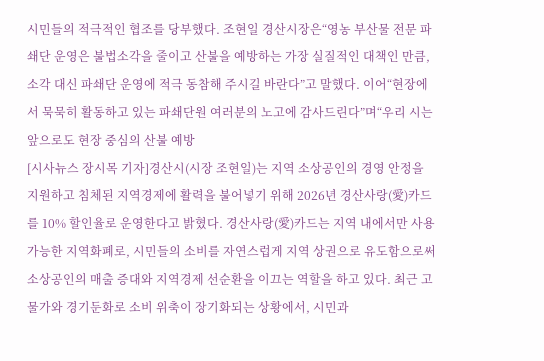시민들의 적극적인 협조를 당부했다. 조현일 경산시장은“영농 부산물 전문 파쇄단 운영은 불법소각을 줄이고 산불을 예방하는 가장 실질적인 대책인 만큼, 소각 대신 파쇄단 운영에 적극 동참해 주시길 바란다”고 말했다. 이어“현장에서 묵묵히 활동하고 있는 파쇄단원 여러분의 노고에 감사드린다”며“우리 시는 앞으로도 현장 중심의 산불 예방
[시사뉴스 장시목 기자]경산시(시장 조현일)는 지역 소상공인의 경영 안정을 지원하고 침체된 지역경제에 활력을 불어넣기 위해 2026년 경산사랑(愛)카드를 10% 할인율로 운영한다고 밝혔다. 경산사랑(愛)카드는 지역 내에서만 사용 가능한 지역화폐로, 시민들의 소비를 자연스럽게 지역 상권으로 유도함으로써 소상공인의 매출 증대와 지역경제 선순환을 이끄는 역할을 하고 있다. 최근 고물가와 경기둔화로 소비 위축이 장기화되는 상황에서, 시민과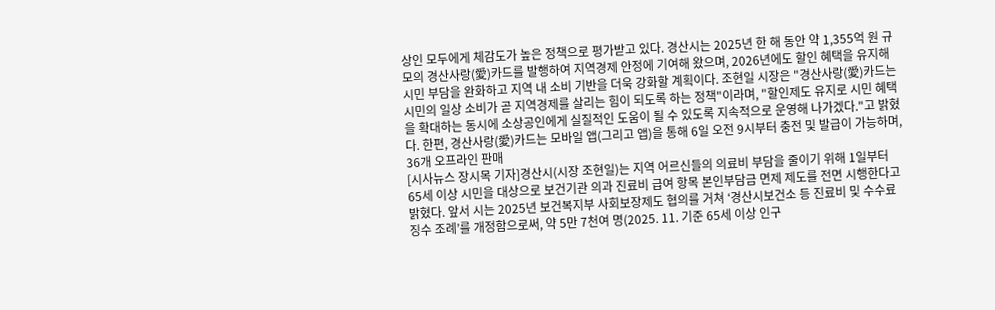상인 모두에게 체감도가 높은 정책으로 평가받고 있다. 경산시는 2025년 한 해 동안 약 1,355억 원 규모의 경산사랑(愛)카드를 발행하여 지역경제 안정에 기여해 왔으며, 2026년에도 할인 혜택을 유지해 시민 부담을 완화하고 지역 내 소비 기반을 더욱 강화할 계획이다. 조현일 시장은 "경산사랑(愛)카드는 시민의 일상 소비가 곧 지역경제를 살리는 힘이 되도록 하는 정책"이라며, "할인제도 유지로 시민 혜택을 확대하는 동시에 소상공인에게 실질적인 도움이 될 수 있도록 지속적으로 운영해 나가겠다."고 밝혔다. 한편, 경산사랑(愛)카드는 모바일 앱(그리고 앱)을 통해 6일 오전 9시부터 충전 및 발급이 가능하며, 36개 오프라인 판매
[시사뉴스 장시목 기자]경산시(시장 조현일)는 지역 어르신들의 의료비 부담을 줄이기 위해 1일부터 65세 이상 시민을 대상으로 보건기관 의과 진료비 급여 항목 본인부담금 면제 제도를 전면 시행한다고 밝혔다. 앞서 시는 2025년 보건복지부 사회보장제도 협의를 거쳐 ‘경산시보건소 등 진료비 및 수수료 징수 조례’를 개정함으로써, 약 5만 7천여 명(2025. 11. 기준 65세 이상 인구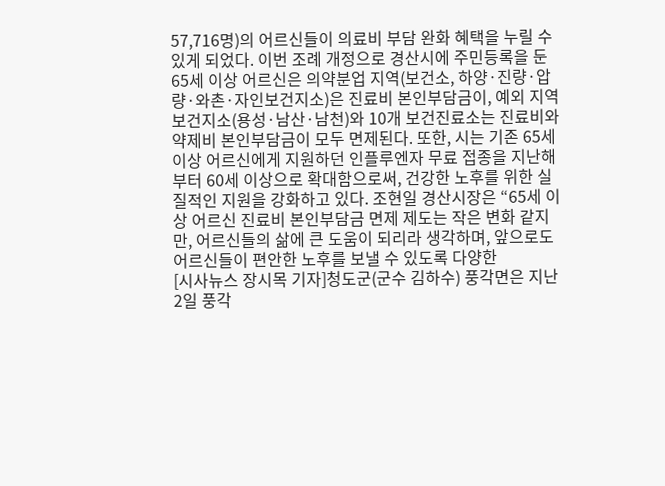57,716명)의 어르신들이 의료비 부담 완화 혜택을 누릴 수 있게 되었다. 이번 조례 개정으로 경산시에 주민등록을 둔 65세 이상 어르신은 의약분업 지역(보건소, 하양·진량·압량·와촌·자인보건지소)은 진료비 본인부담금이, 예외 지역 보건지소(용성·남산·남천)와 10개 보건진료소는 진료비와 약제비 본인부담금이 모두 면제된다. 또한, 시는 기존 65세 이상 어르신에게 지원하던 인플루엔자 무료 접종을 지난해부터 60세 이상으로 확대함으로써, 건강한 노후를 위한 실질적인 지원을 강화하고 있다. 조현일 경산시장은 “65세 이상 어르신 진료비 본인부담금 면제 제도는 작은 변화 같지만, 어르신들의 삶에 큰 도움이 되리라 생각하며, 앞으로도 어르신들이 편안한 노후를 보낼 수 있도록 다양한
[시사뉴스 장시목 기자]청도군(군수 김하수) 풍각면은 지난 2일 풍각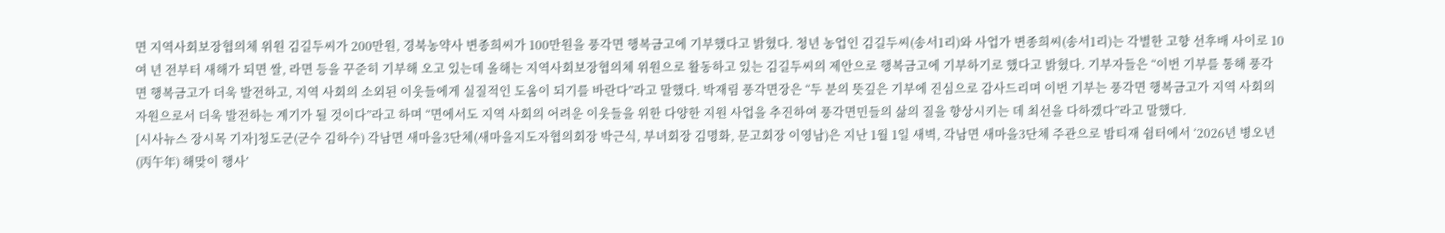면 지역사회보장협의체 위원 김길두씨가 200만원, 경북농약사 변종희씨가 100만원을 풍각면 행복금고에 기부했다고 밝혔다. 청년 농업인 김길두씨(송서1리)와 사업가 변종희씨(송서1리)는 각별한 고향 선후배 사이로 10여 년 전부터 새해가 되면 쌀, 라면 등을 꾸준히 기부해 오고 있는데 올해는 지역사회보장협의체 위원으로 활동하고 있는 김길두씨의 제안으로 행복금고에 기부하기로 했다고 밝혔다. 기부자들은 “이번 기부를 통해 풍각면 행복금고가 더욱 발전하고, 지역 사회의 소외된 이웃들에게 실질적인 도움이 되기를 바란다”라고 말했다. 박재림 풍각면장은 “두 분의 뜻깊은 기부에 진심으로 감사드리며 이번 기부는 풍각면 행복금고가 지역 사회의 자원으로서 더욱 발전하는 계기가 될 것이다”라고 하며 “면에서도 지역 사회의 어려운 이웃들을 위한 다양한 지원 사업을 추진하여 풍각면민들의 삶의 질을 향상시키는 데 최선을 다하겠다”라고 말했다.
[시사뉴스 장시목 기자]청도군(군수 김하수) 각남면 새마을3단체(새마을지도자협의회장 박근식, 부녀회장 김명화, 문고회장 이영남)은 지난 1월 1일 새벽, 각남면 새마을3단체 주관으로 밤티재 쉼터에서 ‘2026년 병오년(丙午年) 해맞이 행사’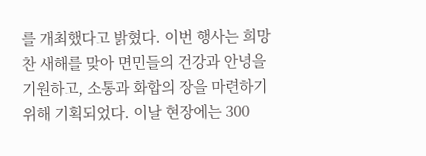를 개최했다고 밝혔다. 이번 행사는 희망찬 새해를 맞아 면민들의 건강과 안녕을 기원하고, 소통과 화합의 장을 마련하기 위해 기획되었다. 이날 현장에는 300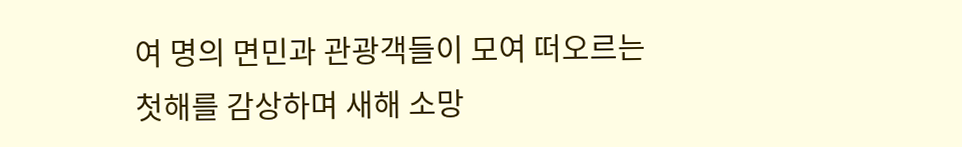여 명의 면민과 관광객들이 모여 떠오르는 첫해를 감상하며 새해 소망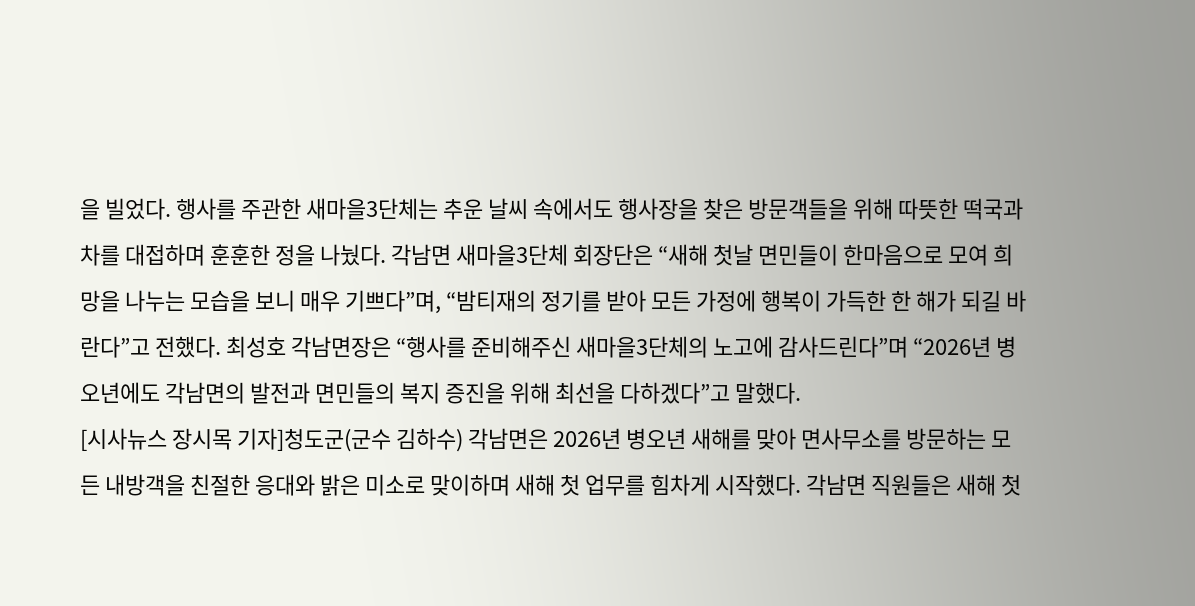을 빌었다. 행사를 주관한 새마을3단체는 추운 날씨 속에서도 행사장을 찾은 방문객들을 위해 따뜻한 떡국과 차를 대접하며 훈훈한 정을 나눴다. 각남면 새마을3단체 회장단은 “새해 첫날 면민들이 한마음으로 모여 희망을 나누는 모습을 보니 매우 기쁘다”며, “밤티재의 정기를 받아 모든 가정에 행복이 가득한 한 해가 되길 바란다”고 전했다. 최성호 각남면장은 “행사를 준비해주신 새마을3단체의 노고에 감사드린다”며 “2026년 병오년에도 각남면의 발전과 면민들의 복지 증진을 위해 최선을 다하겠다”고 말했다.
[시사뉴스 장시목 기자]청도군(군수 김하수) 각남면은 2026년 병오년 새해를 맞아 면사무소를 방문하는 모든 내방객을 친절한 응대와 밝은 미소로 맞이하며 새해 첫 업무를 힘차게 시작했다. 각남면 직원들은 새해 첫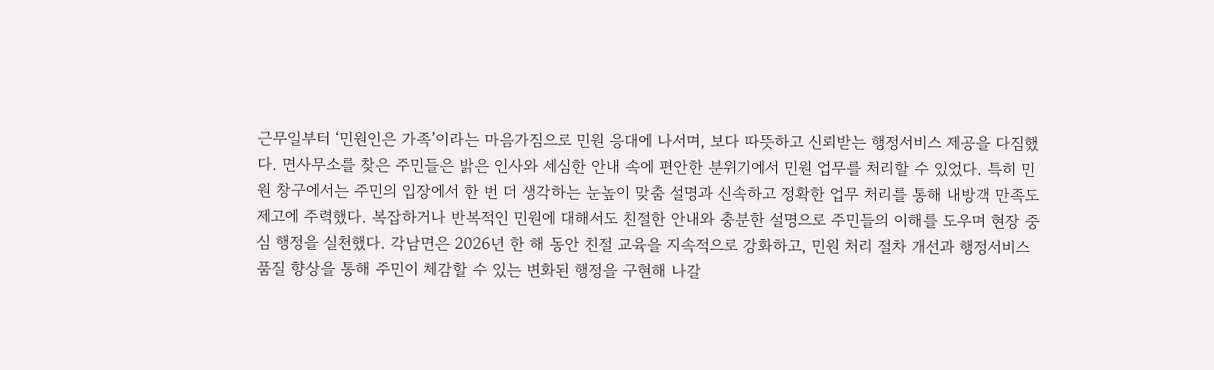근무일부터 ‘민원인은 가족’이라는 마음가짐으로 민원 응대에 나서며, 보다 따뜻하고 신뢰받는 행정서비스 제공을 다짐했다. 면사무소를 찾은 주민들은 밝은 인사와 세심한 안내 속에 편안한 분위기에서 민원 업무를 처리할 수 있었다. 특히 민원 창구에서는 주민의 입장에서 한 번 더 생각하는 눈높이 맞춤 설명과 신속하고 정확한 업무 처리를 통해 내방객 만족도 제고에 주력했다. 복잡하거나 반복적인 민원에 대해서도 친절한 안내와 충분한 설명으로 주민들의 이해를 도우며 현장 중심 행정을 실천했다. 각남면은 2026년 한 해 동안 친절 교육을 지속적으로 강화하고, 민원 처리 절차 개선과 행정서비스 품질 향상을 통해 주민이 체감할 수 있는 변화된 행정을 구현해 나갈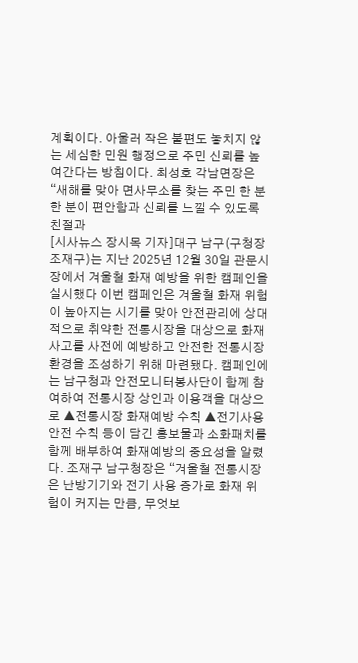계획이다. 아울러 작은 불편도 놓치지 않는 세심한 민원 행정으로 주민 신뢰를 높여간다는 방침이다. 최성호 각남면장은 “새해를 맞아 면사무소를 찾는 주민 한 분 한 분이 편안함과 신뢰를 느낄 수 있도록 친절과
[시사뉴스 장시목 기자]대구 남구(구청장 조재구)는 지난 2025년 12월 30일 관문시장에서 겨울철 화재 예방을 위한 캠페인을 실시했다 이번 캠페인은 겨울철 화재 위험이 높아지는 시기를 맞아 안전관리에 상대적으로 취약한 전통시장을 대상으로 화재사고를 사전에 예방하고 안전한 전통시장 환경을 조성하기 위해 마련됐다. 캠페인에는 남구청과 안전모니터봉사단이 함께 참여하여 전통시장 상인과 이용객을 대상으로 ▲전통시장 화재예방 수칙 ▲전기사용 안전 수칙 등이 담긴 홍보물과 소화패치를 함께 배부하여 화재예방의 중요성을 알렸다. 조재구 남구청장은 “겨울철 전통시장은 난방기기와 전기 사용 증가로 화재 위험이 커지는 만큼, 무엇보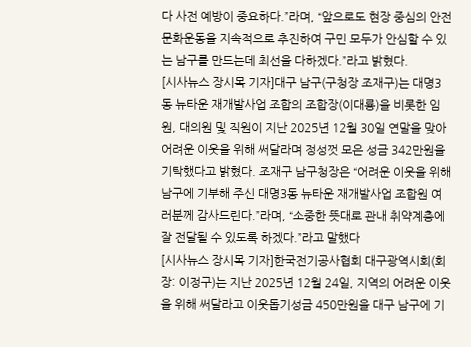다 사전 예방이 중요하다.”라며, “앞으로도 현장 중심의 안전문화운동을 지속적으로 추진하여 구민 모두가 안심할 수 있는 남구를 만드는데 최선을 다하겠다.”라고 밝혔다.
[시사뉴스 장시목 기자]대구 남구(구청장 조재구)는 대명3동 뉴타운 재개발사업 조합의 조합장(이대룡)을 비롯한 임원, 대의원 및 직원이 지난 2025년 12월 30일 연말을 맞아 어려운 이웃을 위해 써달라며 정성껏 모은 성금 342만원을 기탁했다고 밝혔다. 조재구 남구청장은 “어려운 이웃을 위해 남구에 기부해 주신 대명3동 뉴타운 재개발사업 조합원 여러분께 감사드린다.”라며, “소중한 뜻대로 관내 취약계층에 잘 전달될 수 있도록 하겠다.”라고 말했다
[시사뉴스 장시목 기자]한국전기공사협회 대구광역시회(회장: 이정구)는 지난 2025년 12월 24일, 지역의 어려운 이웃을 위해 써달라고 이웃돕기성금 450만원을 대구 남구에 기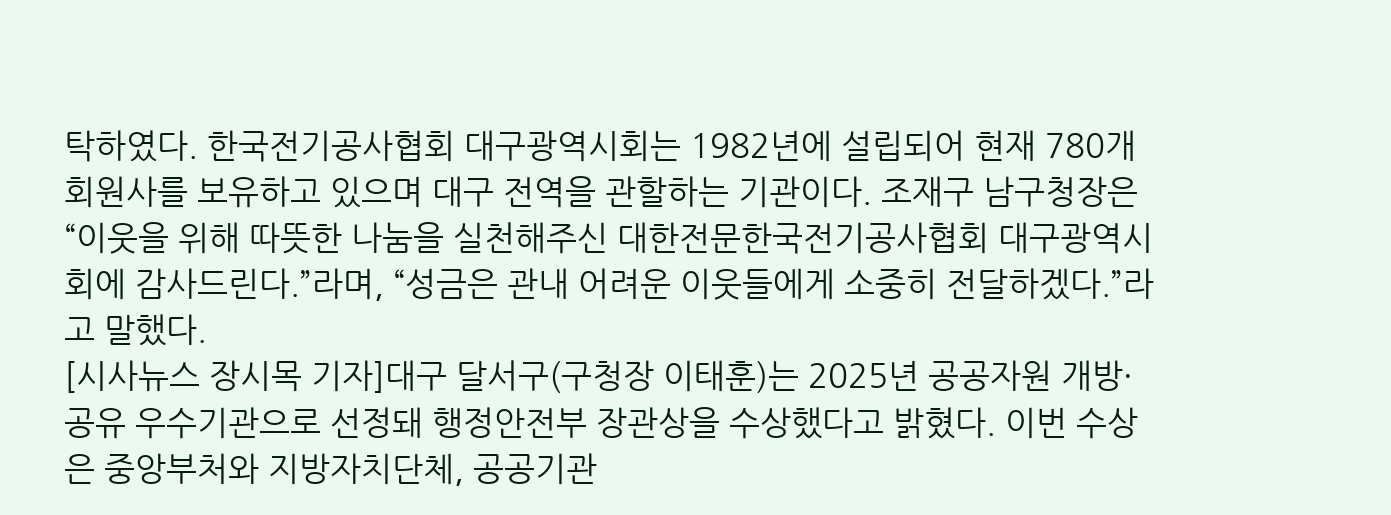탁하였다. 한국전기공사협회 대구광역시회는 1982년에 설립되어 현재 780개 회원사를 보유하고 있으며 대구 전역을 관할하는 기관이다. 조재구 남구청장은 “이웃을 위해 따뜻한 나눔을 실천해주신 대한전문한국전기공사협회 대구광역시회에 감사드린다.”라며, “성금은 관내 어려운 이웃들에게 소중히 전달하겠다.”라고 말했다.
[시사뉴스 장시목 기자]대구 달서구(구청장 이태훈)는 2025년 공공자원 개방·공유 우수기관으로 선정돼 행정안전부 장관상을 수상했다고 밝혔다. 이번 수상은 중앙부처와 지방자치단체, 공공기관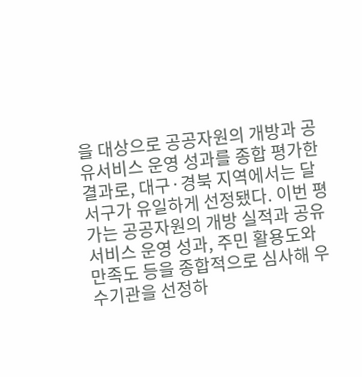을 대상으로 공공자원의 개방과 공유서비스 운영 성과를 종합 평가한 결과로, 대구·경북 지역에서는 달서구가 유일하게 선정됐다. 이번 평가는 공공자원의 개방 실적과 공유서비스 운영 성과, 주민 활용도와 만족도 등을 종합적으로 심사해 우수기관을 선정하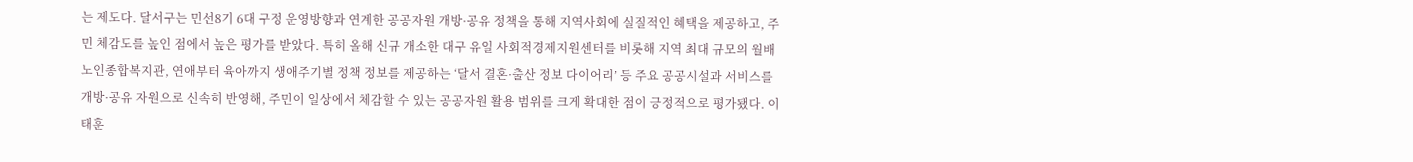는 제도다. 달서구는 민선8기 6대 구정 운영방향과 연계한 공공자원 개방·공유 정책을 통해 지역사회에 실질적인 혜택을 제공하고, 주민 체감도를 높인 점에서 높은 평가를 받았다. 특히 올해 신규 개소한 대구 유일 사회적경제지원센터를 비롯해 지역 최대 규모의 월배노인종합복지관, 연애부터 육아까지 생애주기별 정책 정보를 제공하는 ‘달서 결혼·출산 정보 다이어리’ 등 주요 공공시설과 서비스를 개방·공유 자원으로 신속히 반영해, 주민이 일상에서 체감할 수 있는 공공자원 활용 범위를 크게 확대한 점이 긍정적으로 평가됐다. 이태훈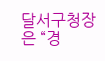달서구청장은 “경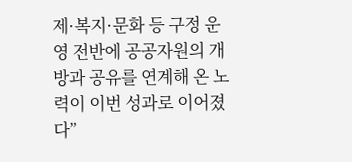제·복지·문화 등 구정 운영 전반에 공공자원의 개방과 공유를 연계해 온 노력이 이번 성과로 이어졌다”